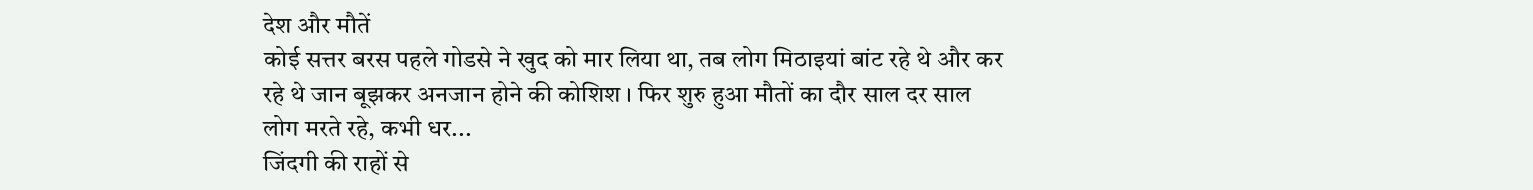देश और मौतें
कोई सत्तर बरस पहले गोडसे ने खुद को मार लिया था, तब लोग मिठाइयां बांट रहे थे और कर रहे थे जान बूझकर अनजान होने की कोशिश । फिर शुरु हुआ मौतों का दौर साल दर साल लोग मरते रहे, कभी धर...
जिंदगी की राहों से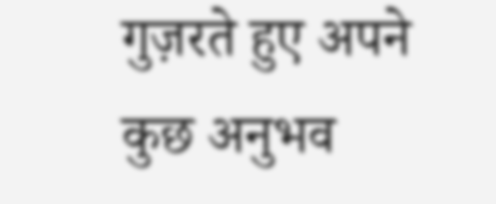गुज़रते हुए अपने कुछ अनुभव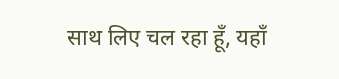साथ लिए चल रहा हूँ, यहाँ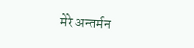मेरे अन्तर्मन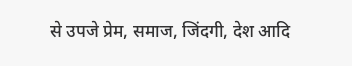से उपजे प्रेम, समाज, जिंदगी, देश आदि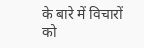के बारे में विचारों को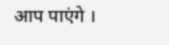आप पाएंगे ।